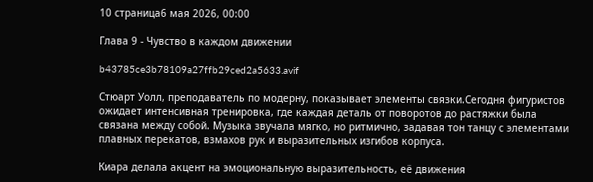10 страница6 мая 2026, 00:00

Глава 9 - Чувство в каждом движении

b43785ce3b78109a27ffb29ced2a5633.avif

Стюарт Уолл, преподаватель по модерну, показывает элементы связки.Сегодня фигуристов ожидает интенсивная тренировка, где каждая деталь от поворотов до растяжки была связана между собой. Музыка звучала мягко, но ритмично, задавая тон танцу с элементами плавных перекатов, взмахов рук и выразительных изгибов корпуса.

Киара делала акцент на эмоциональную выразительность, её движения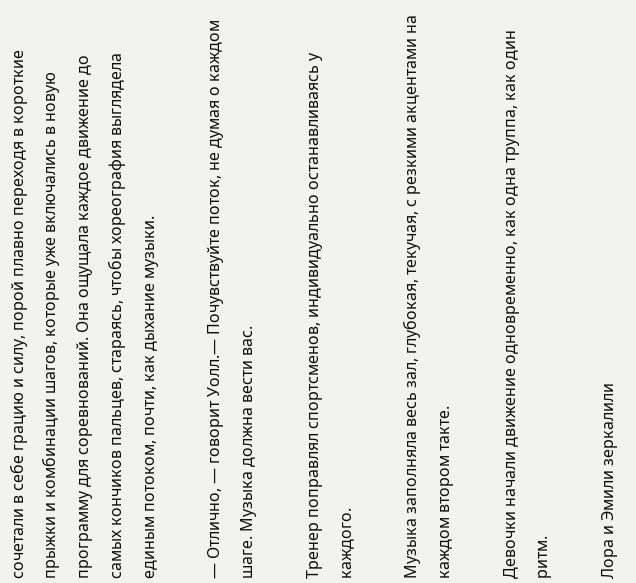сочетали в себе грацию и силу, порой плавно переходя в короткие прыжки и комбинации шагов, которые уже включались в новую программу для соревнований. Она ощущала каждое движение до самых кончиков пальцев, стараясь, чтобы хореография выглядела единым потоком, почти, как дыхание музыки.

— Отлично, — говорит Уолл.— Почувствуйте поток, не думая о каждом шаге. Музыка должна вести вас.

Тренер поправлял спортсменов, индивидуально останавливаясь у каждого.

Музыка заполняла весь зал, глубокая, текучая, с резкими акцентами на каждом втором такте.

Девочки начали движение одновременно, как одна труппа, как один ритм.

Лора и Эмили зеркалили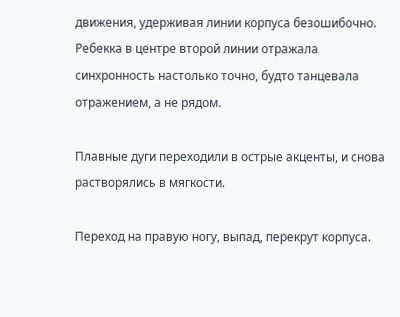движения, удерживая линии корпуса безошибочно. Ребекка в центре второй линии отражала синхронность настолько точно, будто танцевала отражением, а не рядом.

Плавные дуги переходили в острые акценты, и снова растворялись в мягкости.

Переход на правую ногу, выпад, перекрут корпуса.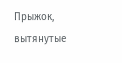Прыжок, вытянутые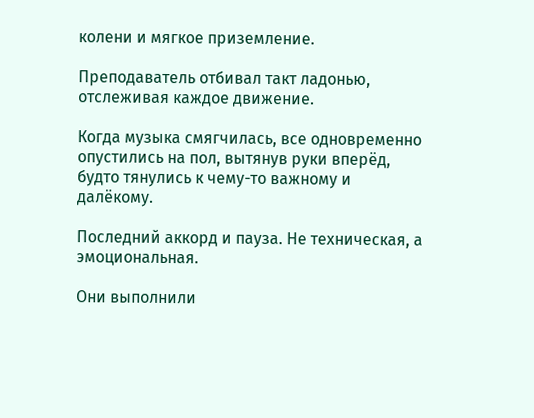колени и мягкое приземление.

Преподаватель отбивал такт ладонью, отслеживая каждое движение.

Когда музыка смягчилась, все одновременно опустились на пол, вытянув руки вперёд, будто тянулись к чему-то важному и далёкому.

Последний аккорд и пауза. Не техническая, а эмоциональная.

Они выполнили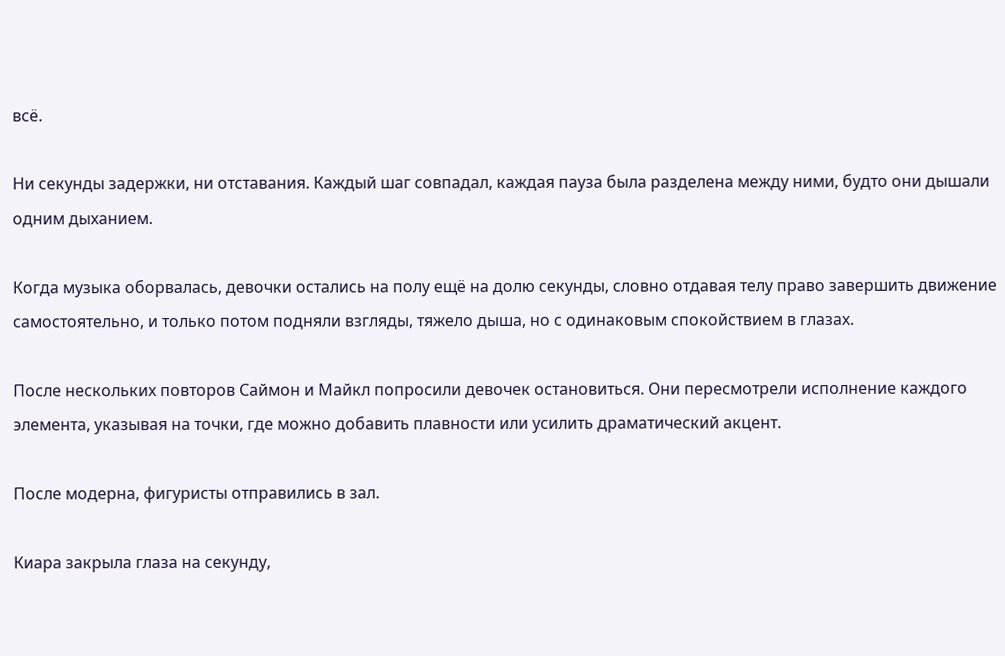всё.

Ни секунды задержки, ни отставания. Каждый шаг совпадал, каждая пауза была разделена между ними, будто они дышали одним дыханием.

Когда музыка оборвалась, девочки остались на полу ещё на долю секунды, словно отдавая телу право завершить движение самостоятельно, и только потом подняли взгляды, тяжело дыша, но с одинаковым спокойствием в глазах.

После нескольких повторов Саймон и Майкл попросили девочек остановиться. Они пересмотрели исполнение каждого элемента, указывая на точки, где можно добавить плавности или усилить драматический акцент.

После модерна, фигуристы отправились в зал.

Киара закрыла глаза на секунду,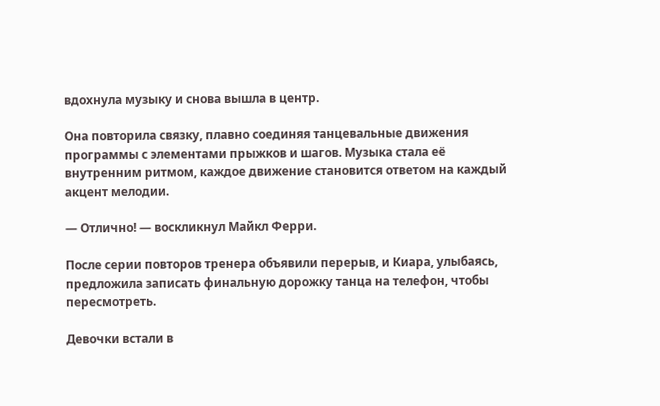вдохнула музыку и снова вышла в центр.

Она повторила связку, плавно соединяя танцевальные движения программы с элементами прыжков и шагов. Музыка стала её внутренним ритмом, каждое движение становится ответом на каждый акцент мелодии.

— Отлично! — воскликнул Майкл Ферри.

После серии повторов тренера объявили перерыв, и Киара, улыбаясь, предложила записать финальную дорожку танца на телефон, чтобы пересмотреть.

Девочки встали в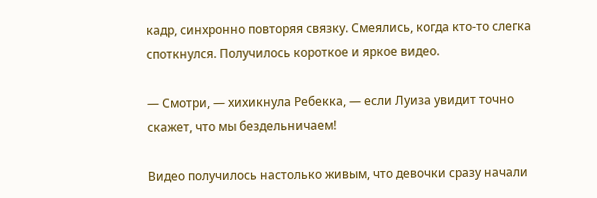кадр, синхронно повторяя связку. Смеялись, когда кто-то слегка споткнулся. Получилось короткое и яркое видео.

— Смотри, — хихикнула Ребекка, — если Луиза увидит точно скажет, что мы бездельничаем!

Видео получилось настолько живым, что девочки сразу начали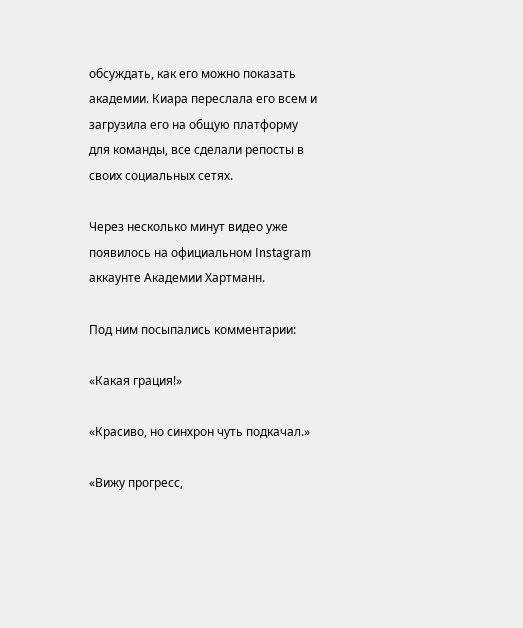обсуждать, как его можно показать академии. Киара переслала его всем и загрузила его на общую платформу для команды, все сделали репосты в своих социальных сетях.

Через несколько минут видео уже появилось на официальном Instagram аккаунте Академии Хартманн.

Под ним посыпались комментарии:

«Какая грация!»

«Красиво, но синхрон чуть подкачал.»

«Вижу прогресс,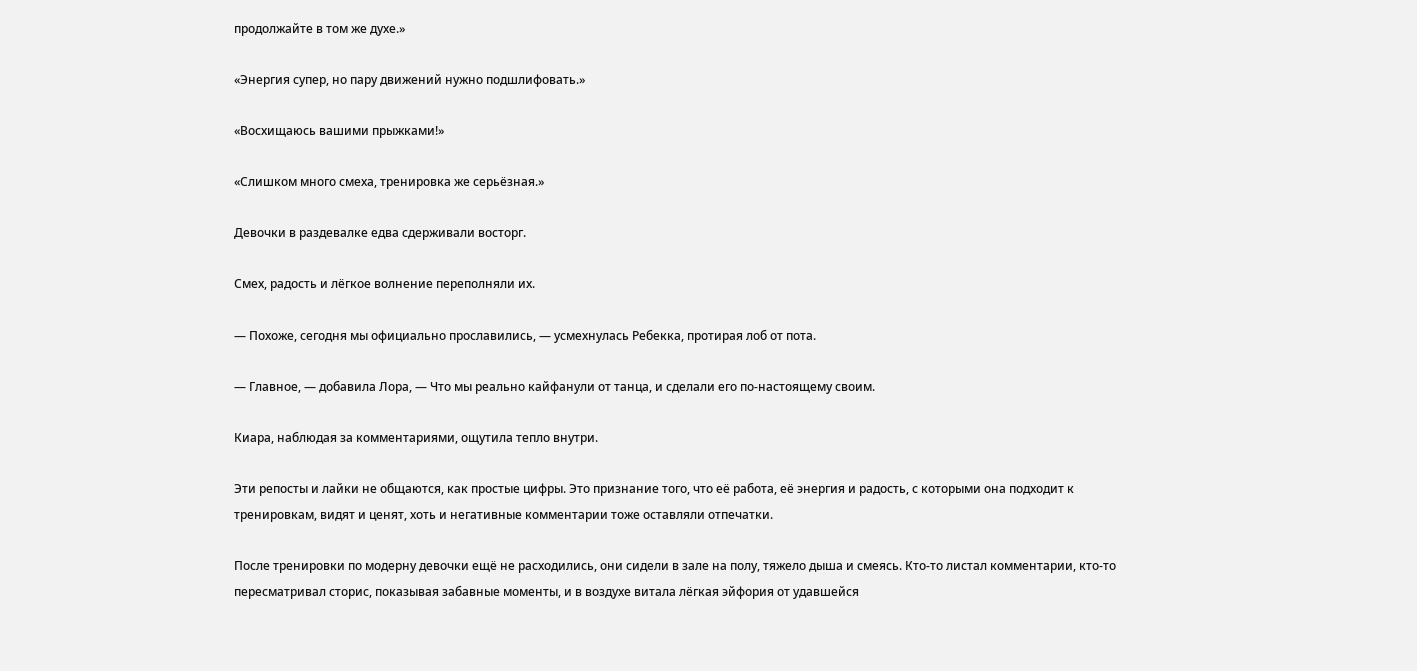продолжайте в том же духе.»

«Энергия супер, но пару движений нужно подшлифовать.»

«Восхищаюсь вашими прыжками!»

«Слишком много смеха, тренировка же серьёзная.»

Девочки в раздевалке едва сдерживали восторг.

Смех, радость и лёгкое волнение переполняли их.

— Похоже, сегодня мы официально прославились, — усмехнулась Ребекка, протирая лоб от пота.

— Главное, — добавила Лора, — Что мы реально кайфанули от танца, и сделали его по-настоящему своим.

Киара, наблюдая за комментариями, ощутила тепло внутри.

Эти репосты и лайки не общаются, как простые цифры. Это признание того, что её работа, её энергия и радость, с которыми она подходит к тренировкам, видят и ценят, хоть и негативные комментарии тоже оставляли отпечатки.

После тренировки по модерну девочки ещё не расходились, они сидели в зале на полу, тяжело дыша и смеясь. Кто-то листал комментарии, кто-то пересматривал сторис, показывая забавные моменты, и в воздухе витала лёгкая эйфория от удавшейся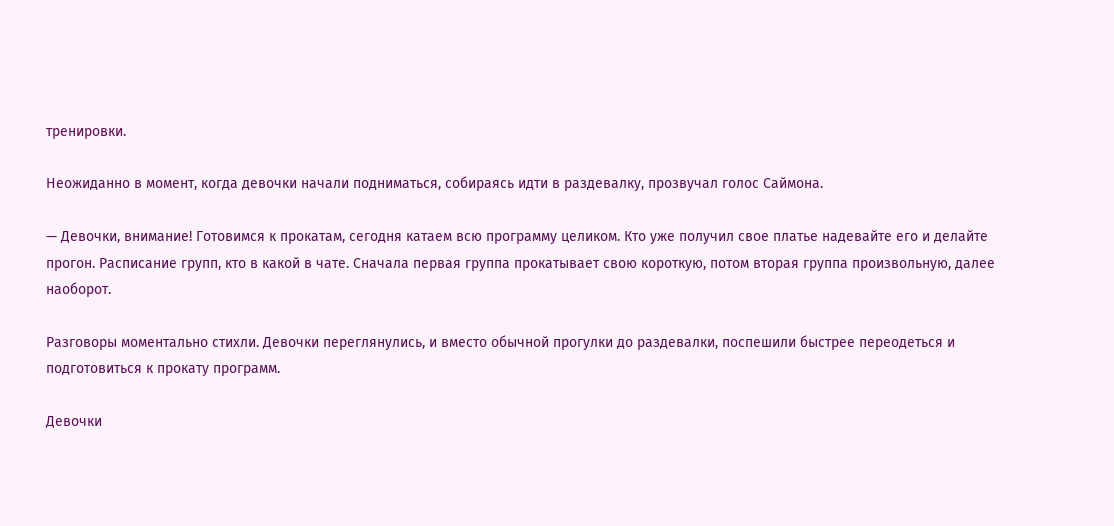тренировки.

Неожиданно в момент, когда девочки начали подниматься, собираясь идти в раздевалку, прозвучал голос Саймона.

— Девочки, внимание! Готовимся к прокатам, сегодня катаем всю программу целиком. Кто уже получил свое платье надевайте его и делайте прогон. Расписание групп, кто в какой в чате. Сначала первая группа прокатывает свою короткую, потом вторая группа произвольную, далее наоборот.

Разговоры моментально стихли. Девочки переглянулись, и вместо обычной прогулки до раздевалки, поспешили быстрее переодеться и подготовиться к прокату программ.

Девочки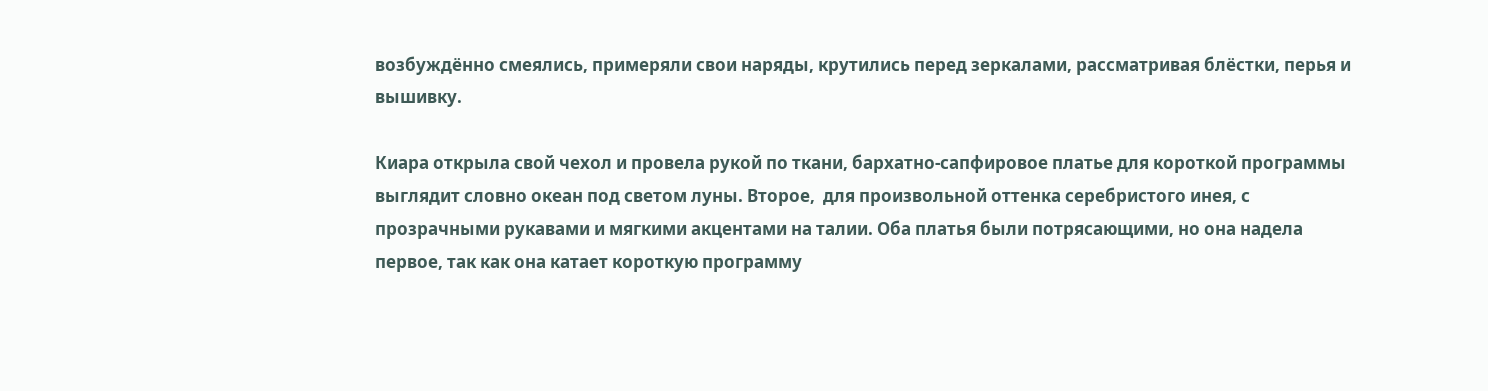возбуждённо смеялись, примеряли свои наряды, крутились перед зеркалами, рассматривая блёстки, перья и вышивку.

Киара открыла свой чехол и провела рукой по ткани, бархатно-сапфировое платье для короткой программы выглядит словно океан под светом луны. Второе,  для произвольной оттенка серебристого инея, с прозрачными рукавами и мягкими акцентами на талии. Оба платья были потрясающими, но она надела первое, так как она катает короткую программу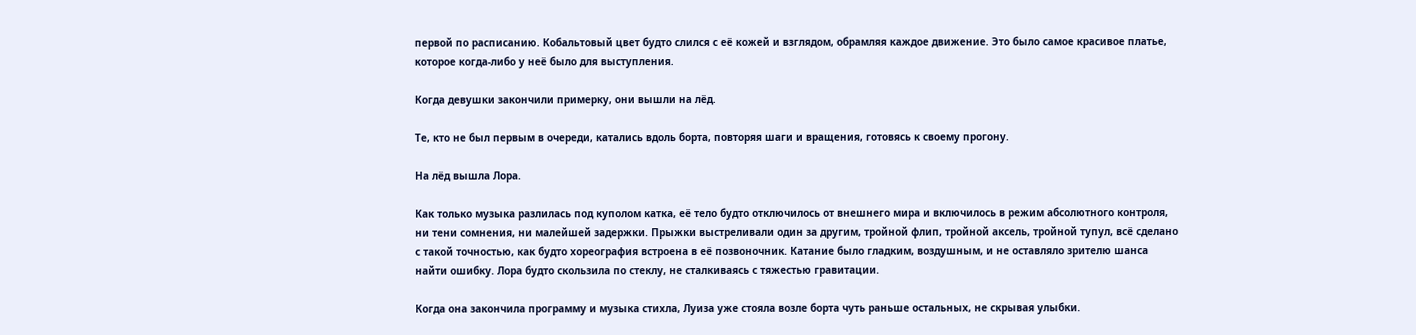первой по расписанию. Кобальтовый цвет будто слился с её кожей и взглядом, обрамляя каждое движение. Это было самое красивое платье, которое когда-либо у неё было для выступления.

Когда девушки закончили примерку, они вышли на лёд.

Те, кто не был первым в очереди, катались вдоль борта, повторяя шаги и вращения, готовясь к своему прогону.

На лёд вышла Лора.

Как только музыка разлилась под куполом катка, её тело будто отключилось от внешнего мира и включилось в режим абсолютного контроля, ни тени сомнения, ни малейшей задержки. Прыжки выстреливали один за другим, тройной флип, тройной аксель, тройной тупул, всё сделано с такой точностью, как будто хореография встроена в её позвоночник. Катание было гладким, воздушным, и не оставляло зрителю шанса найти ошибку. Лора будто скользила по стеклу, не сталкиваясь с тяжестью гравитации.

Когда она закончила программу и музыка стихла, Луиза уже стояла возле борта чуть раньше остальных, не скрывая улыбки.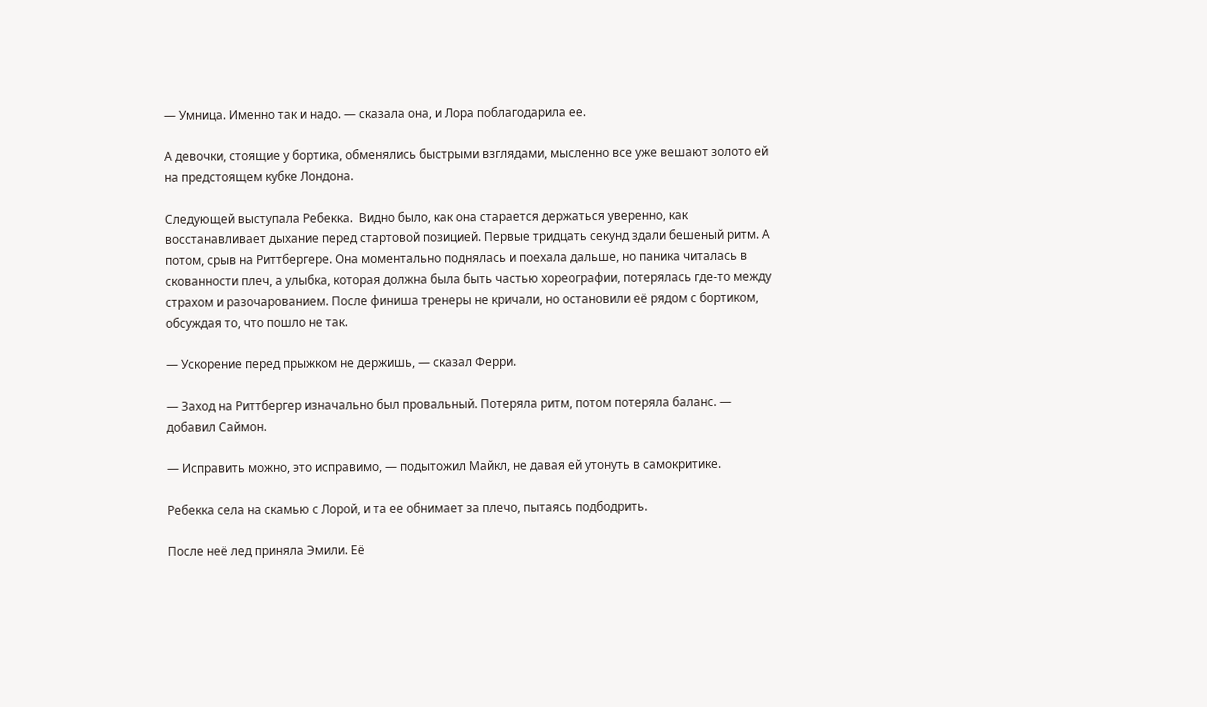— Умница. Именно так и надо. — сказала она, и Лора поблагодарила ее.

А девочки, стоящие у бортика, обменялись быстрыми взглядами, мысленно все уже вешают золото ей на предстоящем кубке Лондона.

Следующей выступала Ребекка.  Видно было, как она старается держаться уверенно, как восстанавливает дыхание перед стартовой позицией. Первые тридцать секунд здали бешеный ритм. А потом, срыв на Риттбергере. Она моментально поднялась и поехала дальше, но паника читалась в скованности плеч, а улыбка, которая должна была быть частью хореографии, потерялась где-то между страхом и разочарованием. После финиша тренеры не кричали, но остановили её рядом с бортиком, обсуждая то, что пошло не так.

— Ускорение перед прыжком не держишь, — сказал Ферри.

— Заход на Риттбергер изначально был провальный. Потеряла ритм, потом потеряла баланс. — добавил Саймон.

— Исправить можно, это исправимо, — подытожил Майкл, не давая ей утонуть в самокритике.

Ребекка села на скамью с Лорой, и та ее обнимает за плечо, пытаясь подбодрить.

После неё лед приняла Эмили. Её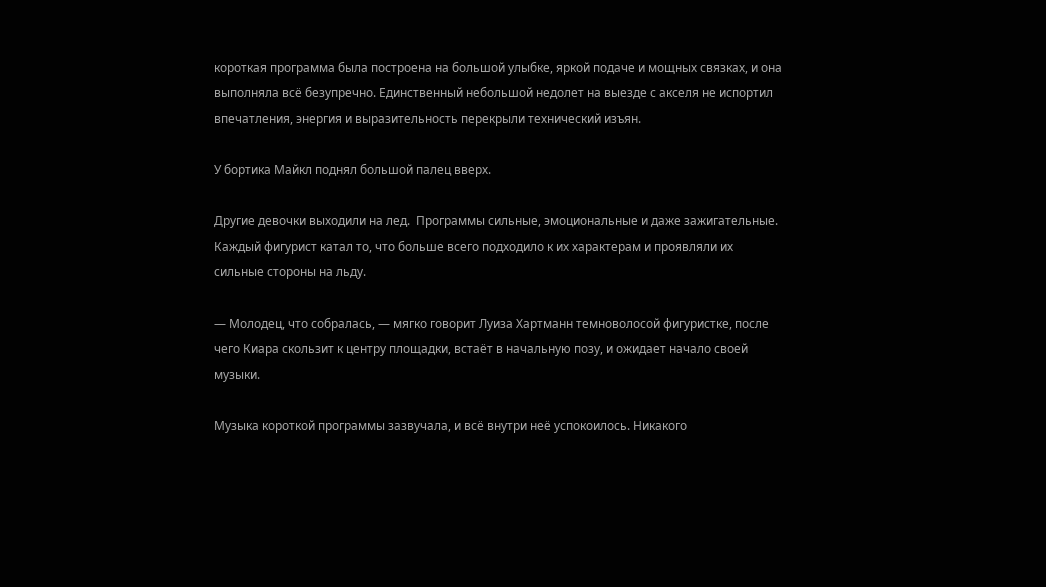короткая программа была построена на большой улыбке, яркой подаче и мощных связках, и она выполняла всё безупречно. Единственный небольшой недолет на выезде с акселя не испортил впечатления, энергия и выразительность перекрыли технический изъян.

У бортика Майкл поднял большой палец вверх.

Другие девочки выходили на лед.  Программы сильные, эмоциональные и даже зажигательные. Каждый фигурист катал то, что больше всего подходило к их характерам и проявляли их сильные стороны на льду.

— Молодец, что собралась, — мягко говорит Луиза Хартманн темноволосой фигуристке, после чего Киара скользит к центру площадки, встаёт в начальную позу, и ожидает начало своей музыки.

Музыка короткой программы зазвучала, и всё внутри неё успокоилось. Никакого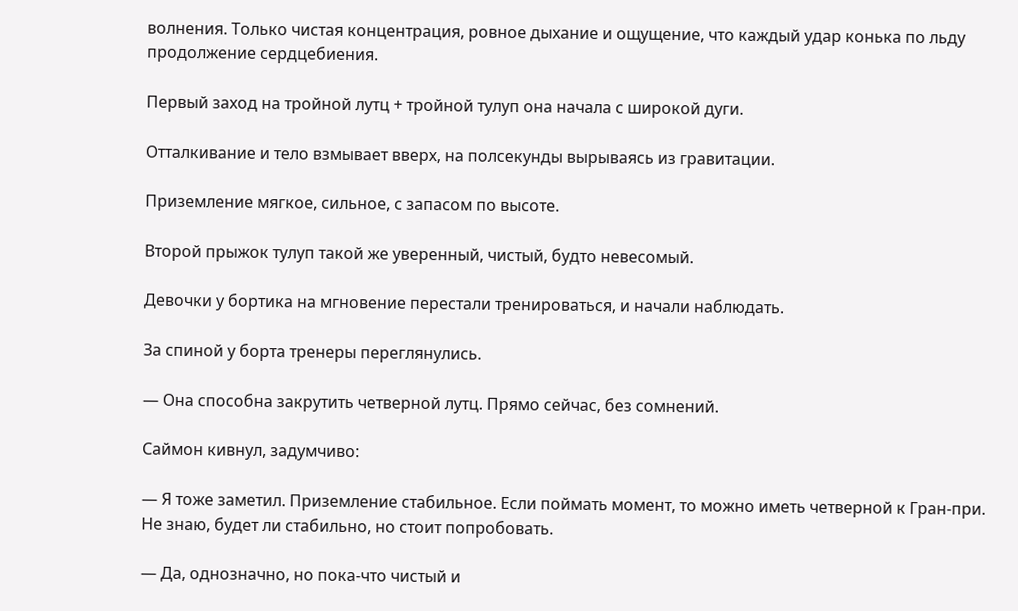волнения. Только чистая концентрация, ровное дыхание и ощущение, что каждый удар конька по льду продолжение сердцебиения.

Первый заход на тройной лутц + тройной тулуп она начала с широкой дуги.

Отталкивание и тело взмывает вверх, на полсекунды вырываясь из гравитации.

Приземление мягкое, сильное, с запасом по высоте.

Второй прыжок тулуп такой же уверенный, чистый, будто невесомый.

Девочки у бортика на мгновение перестали тренироваться, и начали наблюдать.

За спиной у борта тренеры переглянулись.

— Она способна закрутить четверной лутц. Прямо сейчас, без сомнений.

Саймон кивнул, задумчиво:

— Я тоже заметил. Приземление стабильное. Если поймать момент, то можно иметь четверной к Гран-при. Не знаю, будет ли стабильно, но стоит попробовать.

— Да, однозначно, но пока-что чистый и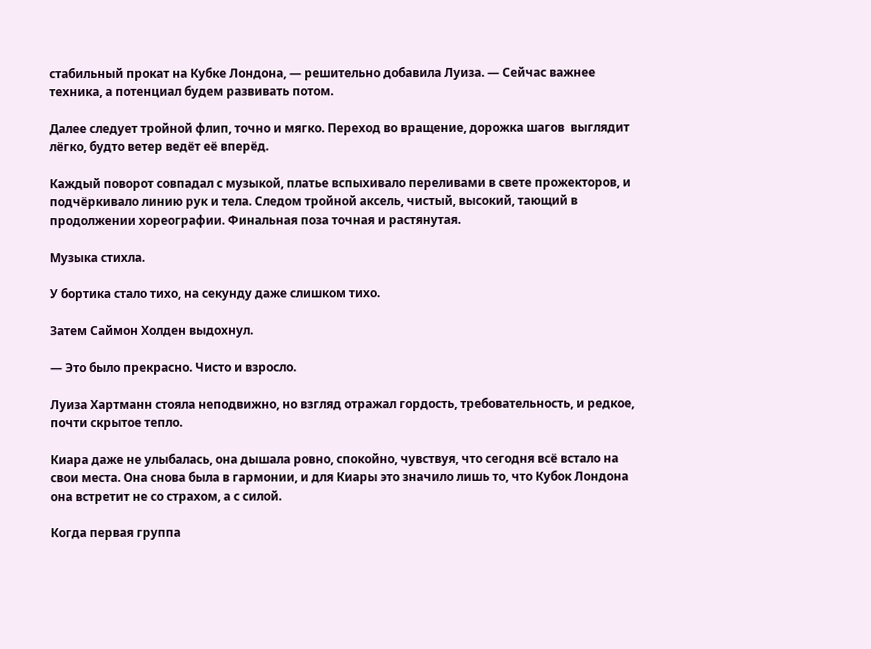стабильный прокат на Кубке Лондона, — решительно добавила Луиза. — Сейчас важнее техника, а потенциал будем развивать потом.

Далее следует тройной флип, точно и мягко. Переход во вращение, дорожка шагов  выглядит лёгко, будто ветер ведёт её вперёд.

Каждый поворот совпадал с музыкой, платье вспыхивало переливами в свете прожекторов, и подчёркивало линию рук и тела. Cледом тройной аксель, чистый, высокий, тающий в продолжении хореографии. Финальная поза точная и растянутая.

Музыка стихла.

У бортика стало тихо, на секунду даже слишком тихо.

Затем Саймон Холден выдохнул.

— Это было прекрасно. Чисто и взросло.

Луиза Хартманн стояла неподвижно, но взгляд отражал гордость, требовательность, и редкое, почти скрытое тепло.

Киара даже не улыбалась, она дышала ровно, спокойно, чувствуя, что сегодня всё встало на свои места. Она снова была в гармонии, и для Киары это значило лишь то, что Кубок Лондона она встретит не со страхом, а с силой.

Когда первая группа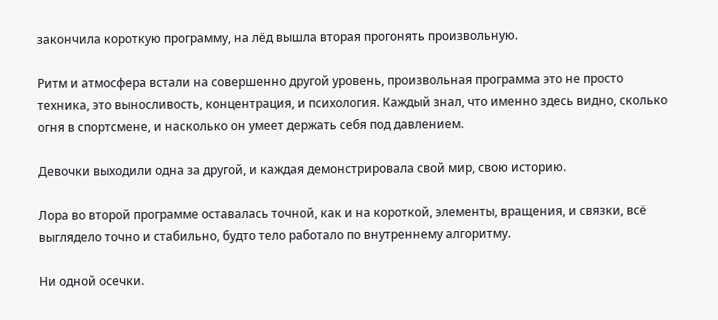закончила короткую программу, на лёд вышла вторая прогонять произвольную.

Ритм и атмосфера встали на совершенно другой уровень, произвольная программа это не просто техника, это выносливость, концентрация, и психология. Каждый знал, что именно здесь видно, сколько огня в спортсмене, и насколько он умеет держать себя под давлением.

Девочки выходили одна за другой, и каждая демонстрировала свой мир, свою историю.

Лора во второй программе оставалась точной, как и на короткой, элементы, вращения, и связки, всё выглядело точно и стабильно, будто тело работало по внутреннему алгоритму.

Ни одной осечки.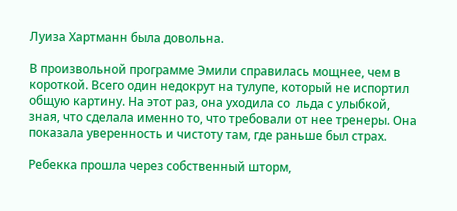Луиза Хартманн была довольна.

В произвольной программе Эмили справилась мощнее, чем в короткой. Всего один недокрут на тулупе, который не испортил общую картину. На этот раз, она уходила со  льда с улыбкой, зная, что сделала именно то, что требовали от нее тренеры. Она показала уверенность и чистоту там, где раньше был страх.

Ребекка прошла через собственный шторм,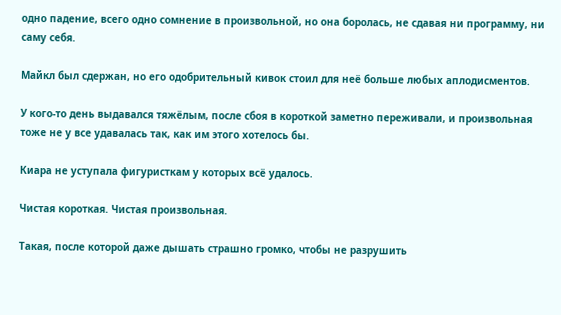одно падение, всего одно сомнение в произвольной, но она боролась, не сдавая ни программу, ни саму себя.

Майкл был сдержан, но его одобрительный кивок стоил для неё больше любых аплодисментов.

У кого-то день выдавался тяжёлым, после сбоя в короткой заметно переживали, и произвольная тоже не у все удавалась так, как им этого хотелось бы.

Киара не уступала фигуристкам у которых всё удалось.

Чистая короткая. Чистая произвольная.

Такая, после которой даже дышать страшно громко, чтобы не разрушить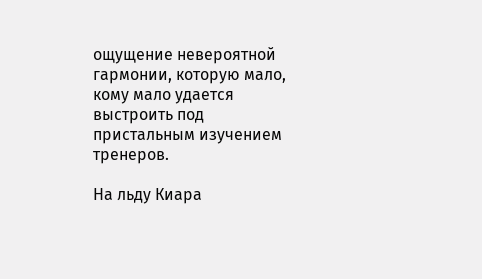ощущение невероятной гармонии, которую мало, кому мало удается выстроить под пристальным изучением тренеров.

На льду Киара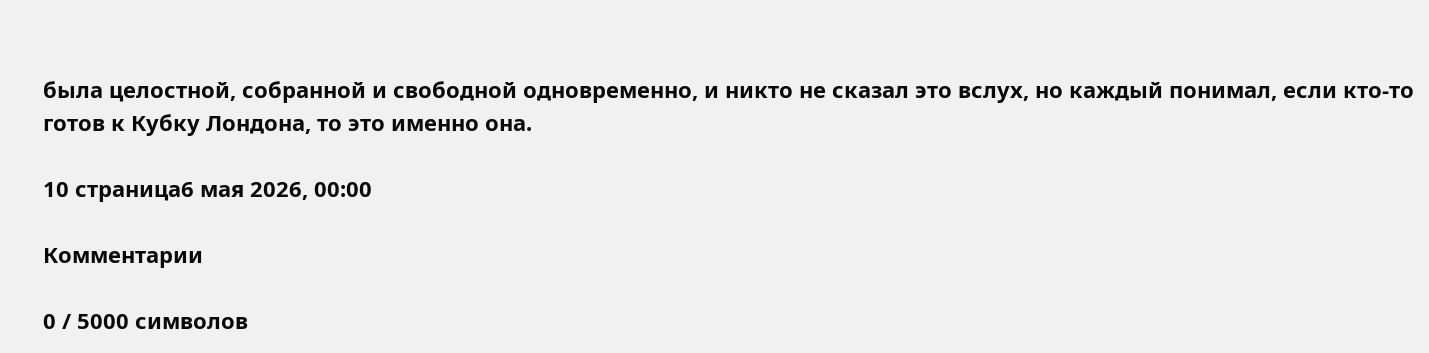была целостной, собранной и свободной одновременно, и никто не сказал это вслух, но каждый понимал, если кто-то готов к Кубку Лондона, то это именно она.

10 страница6 мая 2026, 00:00

Комментарии

0 / 5000 символов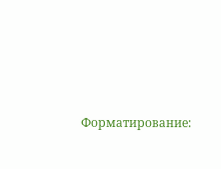Форматирование: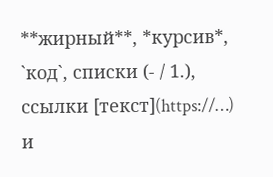**жирный**, *курсив*, `код`, списки (- / 1.), ссылки [текст](https://…) и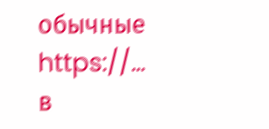обычные https://… в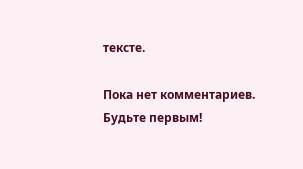тексте.

Пока нет комментариев. Будьте первым!